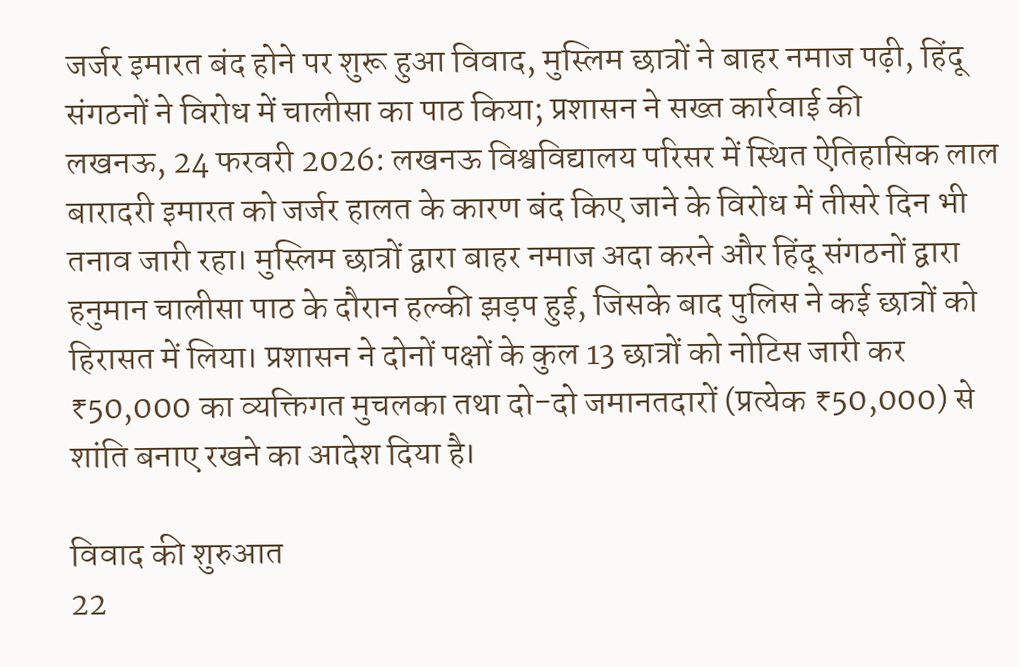जर्जर इमारत बंद होने पर शुरू हुआ विवाद, मुस्लिम छात्रों ने बाहर नमाज पढ़ी, हिंदू संगठनों ने विरोध में चालीसा का पाठ किया; प्रशासन ने सख्त कार्रवाई की
लखनऊ, 24 फरवरी 2026: लखनऊ विश्वविद्यालय परिसर में स्थित ऐतिहासिक लाल बारादरी इमारत को जर्जर हालत के कारण बंद किए जाने के विरोध में तीसरे दिन भी तनाव जारी रहा। मुस्लिम छात्रों द्वारा बाहर नमाज अदा करने और हिंदू संगठनों द्वारा हनुमान चालीसा पाठ के दौरान हल्की झड़प हुई, जिसके बाद पुलिस ने कई छात्रों को हिरासत में लिया। प्रशासन ने दोनों पक्षों के कुल 13 छात्रों को नोटिस जारी कर ₹50,000 का व्यक्तिगत मुचलका तथा दो-दो जमानतदारों (प्रत्येक ₹50,000) से शांति बनाए रखने का आदेश दिया है।

विवाद की शुरुआत
22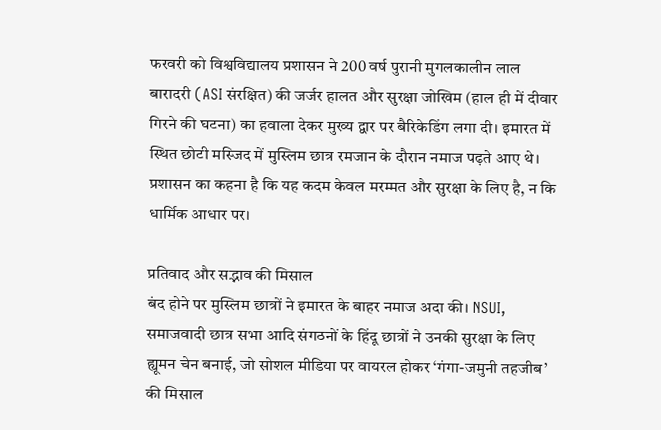फरवरी को विश्वविद्यालय प्रशासन ने 200 वर्ष पुरानी मुगलकालीन लाल बारादरी (ASI संरक्षित) की जर्जर हालत और सुरक्षा जोखिम (हाल ही में दीवार गिरने की घटना) का हवाला देकर मुख्य द्वार पर बैरिकेडिंग लगा दी। इमारत में स्थित छोटी मस्जिद में मुस्लिम छात्र रमजान के दौरान नमाज पढ़ते आए थे। प्रशासन का कहना है कि यह कदम केवल मरम्मत और सुरक्षा के लिए है, न कि धार्मिक आधार पर।

प्रतिवाद और सद्भाव की मिसाल
बंद होने पर मुस्लिम छात्रों ने इमारत के बाहर नमाज अदा की। NSUI, समाजवादी छात्र सभा आदि संगठनों के हिंदू छात्रों ने उनकी सुरक्षा के लिए ह्यूमन चेन बनाई, जो सोशल मीडिया पर वायरल होकर ‘गंगा-जमुनी तहजीब’ की मिसाल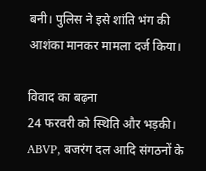बनी। पुलिस ने इसे शांति भंग की आशंका मानकर मामला दर्ज किया।

विवाद का बढ़ना
24 फरवरी को स्थिति और भड़की। ABVP, बजरंग दल आदि संगठनों के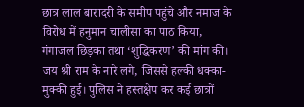छात्र लाल बारादरी के समीप पहुंचे और नमाज के विरोध में हनुमान चालीसा का पाठ किया, गंगाजल छिड़का तथा ‘शुद्धिकरण’ की मांग की। जय श्री राम के नारे लगे, जिससे हल्की धक्का-मुक्की हुई। पुलिस ने हस्तक्षेप कर कई छात्रों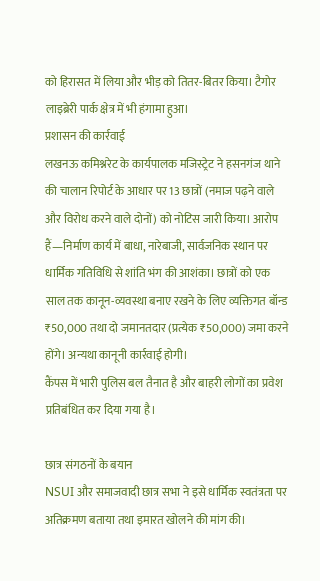को हिरासत में लिया और भीड़ को तितर-बितर किया। टैगोर लाइब्रेरी पार्क क्षेत्र में भी हंगामा हुआ।
प्रशासन की कार्रवाई
लखनऊ कमिश्नरेट के कार्यपालक मजिस्ट्रेट ने हसनगंज थाने की चालान रिपोर्ट के आधार पर 13 छात्रों (नमाज पढ़ने वाले और विरोध करने वाले दोनों) को नोटिस जारी किया। आरोप हैं—निर्माण कार्य में बाधा, नारेबाजी, सार्वजनिक स्थान पर धार्मिक गतिविधि से शांति भंग की आशंका। छात्रों को एक साल तक कानून-व्यवस्था बनाए रखने के लिए व्यक्तिगत बॉन्ड ₹50,000 तथा दो जमानतदार (प्रत्येक ₹50,000) जमा करने होंगे। अन्यथा कानूनी कार्रवाई होगी।
कैंपस में भारी पुलिस बल तैनात है और बाहरी लोगों का प्रवेश प्रतिबंधित कर दिया गया है।

छात्र संगठनों के बयान
NSUI और समाजवादी छात्र सभा ने इसे धार्मिक स्वतंत्रता पर अतिक्रमण बताया तथा इमारत खोलने की मांग की।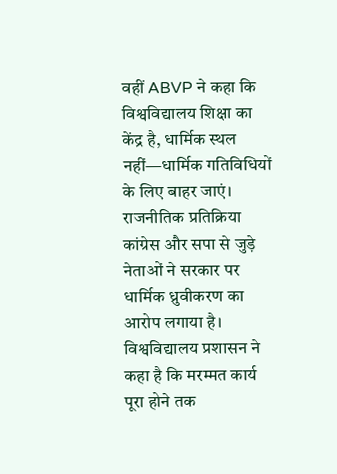वहीं ABVP ने कहा कि विश्वविद्यालय शिक्षा का केंद्र है, धार्मिक स्थल नहीं—धार्मिक गतिविधियों के लिए बाहर जाएं।
राजनीतिक प्रतिक्रिया
कांग्रेस और सपा से जुड़े नेताओं ने सरकार पर धार्मिक ध्रुवीकरण का आरोप लगाया है।
विश्वविद्यालय प्रशासन ने कहा है कि मरम्मत कार्य पूरा होने तक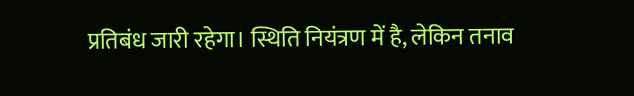प्रतिबंध जारी रहेगा। स्थिति नियंत्रण में है, लेकिन तनाव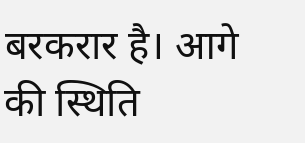बरकरार है। आगे की स्थिति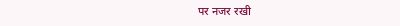पर नजर रखी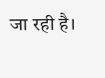जा रही है।